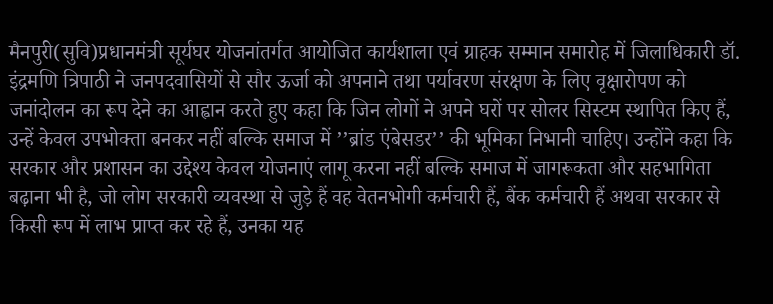मैनपुरी(सुवि)प्रधानमंत्री सूर्यघर योजनांतर्गत आयोजित कार्यशाला एवं ग्राहक सम्मान समारोह में जिलाधिकारी डॉ. इंद्रमणि त्रिपाठी ने जनपदवासियों से सौर ऊर्जा को अपनाने तथा पर्यावरण संरक्षण के लिए वृक्षारोपण को जनांदोलन का रूप देने का आह्वान करते हुए कहा कि जिन लोगों ने अपने घरों पर सोलर सिस्टम स्थापित किए हैं, उन्हें केवल उपभोक्ता बनकर नहीं बल्कि समाज में ’’ब्रांड एंबेसडर’’ की भूमिका निभानी चाहिए। उन्होंने कहा कि सरकार और प्रशासन का उद्देश्य केवल योजनाएं लागू करना नहीं बल्कि समाज में जागरूकता और सहभागिता बढ़ाना भी है, जो लोग सरकारी व्यवस्था से जुड़े हैं वह वेतनभोगी कर्मचारी हैं, बैंक कर्मचारी हैं अथवा सरकार से किसी रूप में लाभ प्राप्त कर रहे हैं, उनका यह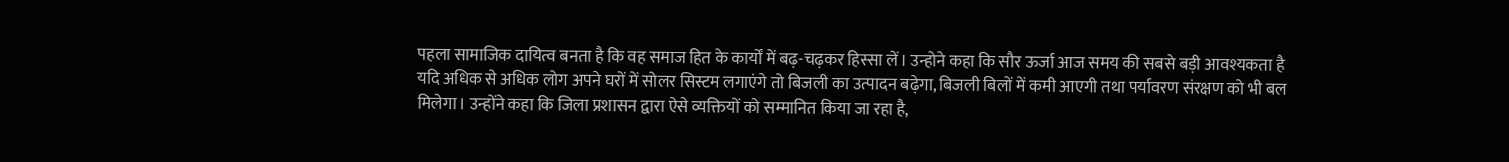पहला सामाजिक दायित्व बनता है कि वह समाज हित के कार्यों में बढ़-चढ़कर हिस्सा लें। उन्होने कहा कि सौर ऊर्जा आज समय की सबसे बड़ी आवश्यकता है यदि अधिक से अधिक लोग अपने घरों में सोलर सिस्टम लगाएंगे तो बिजली का उत्पादन बढ़ेगा, बिजली बिलों में कमी आएगी तथा पर्यावरण संरक्षण को भी बल मिलेगा। उन्होंने कहा कि जिला प्रशासन द्वारा ऐसे व्यक्तियों को सम्मानित किया जा रहा है,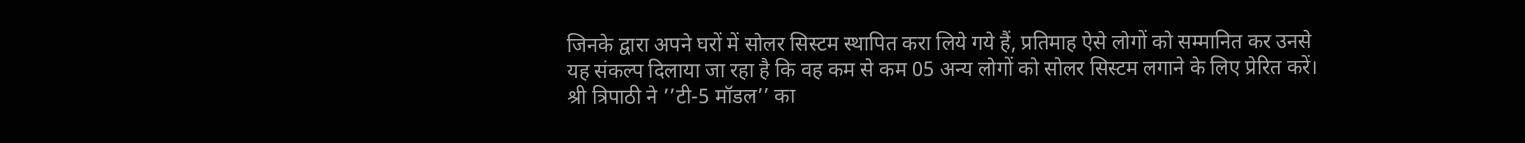जिनके द्वारा अपने घरों में सोलर सिस्टम स्थापित करा लिये गये हैं, प्रतिमाह ऐसे लोगों को सम्मानित कर उनसे यह संकल्प दिलाया जा रहा है कि वह कम से कम 05 अन्य लोगों को सोलर सिस्टम लगाने के लिए प्रेरित करें।
श्री त्रिपाठी ने ’’टी-5 मॉडल’’ का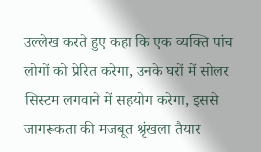उल्लेख करते हुए कहा कि एक व्यक्ति पांच लोगों को प्रेरित करेगा, उनके घरों में सोलर सिस्टम लगवाने में सहयोग करेगा, इससे जागरूकता की मजबूत श्रृंखला तैयार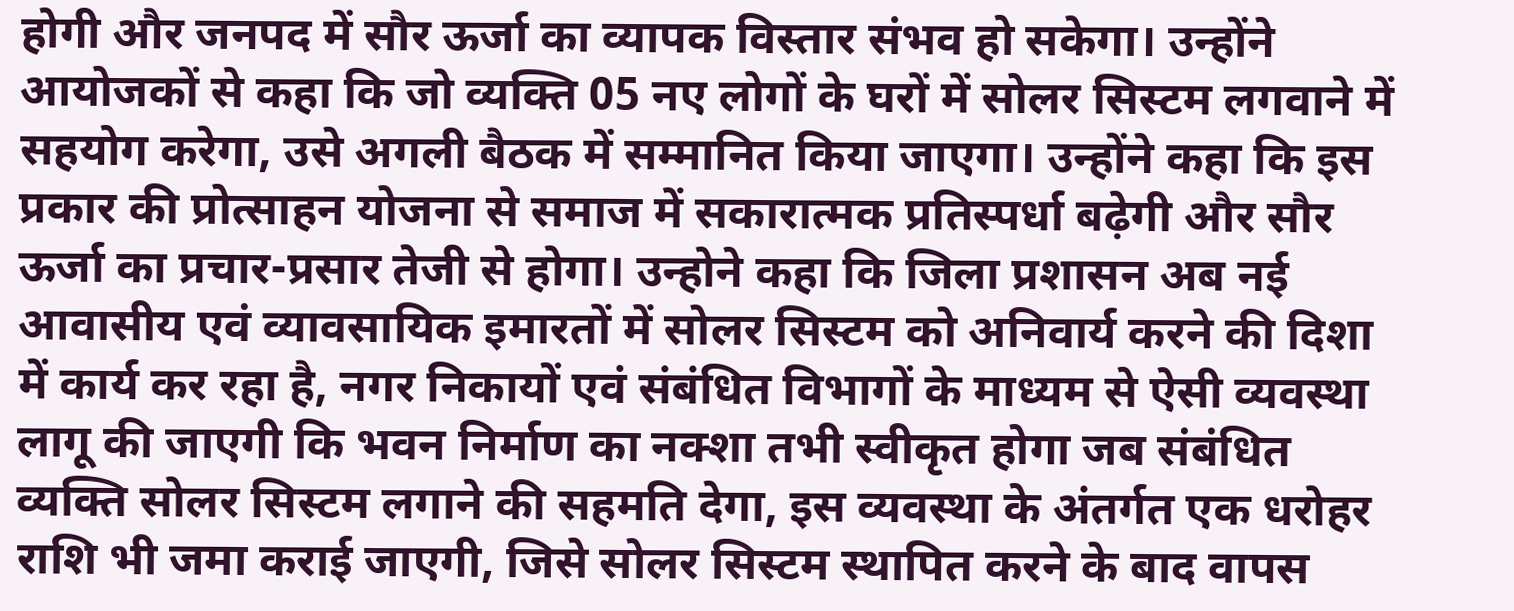होगी और जनपद में सौर ऊर्जा का व्यापक विस्तार संभव हो सकेगा। उन्होंने आयोजकों से कहा कि जो व्यक्ति 05 नए लोगों के घरों में सोलर सिस्टम लगवाने में सहयोग करेगा, उसे अगली बैठक में सम्मानित किया जाएगा। उन्होंने कहा कि इस प्रकार की प्रोत्साहन योजना से समाज में सकारात्मक प्रतिस्पर्धा बढ़ेगी और सौर ऊर्जा का प्रचार-प्रसार तेजी से होगा। उन्होने कहा कि जिला प्रशासन अब नई आवासीय एवं व्यावसायिक इमारतों में सोलर सिस्टम को अनिवार्य करने की दिशा में कार्य कर रहा है, नगर निकायों एवं संबंधित विभागों के माध्यम से ऐसी व्यवस्था लागू की जाएगी कि भवन निर्माण का नक्शा तभी स्वीकृत होगा जब संबंधित व्यक्ति सोलर सिस्टम लगाने की सहमति देगा, इस व्यवस्था के अंतर्गत एक धरोहर राशि भी जमा कराई जाएगी, जिसे सोलर सिस्टम स्थापित करने के बाद वापस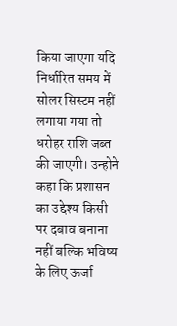किया जाएगा यदि निर्धारित समय में सोलर सिस्टम नहीं लगाया गया तो धरोहर राशि जब्त की जाएगी। उन्होने कहा कि प्रशासन का उद्देश्य किसी पर दबाव बनाना नहीं बल्कि भविष्य के लिए ऊर्जा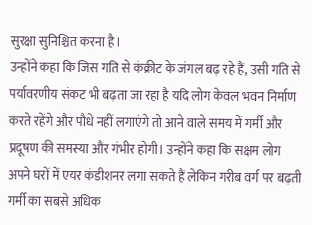सुरक्षा सुनिश्चित करना है।
उन्होंने कहा कि जिस गति से कंक्रीट के जंगल बढ़ रहे हैं, उसी गति से पर्यावरणीय संकट भी बढ़ता जा रहा है यदि लोग केवल भवन निर्माण करते रहेंगे और पौधे नहीं लगाएंगे तो आने वाले समय में गर्मी और प्रदूषण की समस्या और गंभीर होगी। उन्होंने कहा कि सक्षम लोग अपने घरों में एयर कंडीशनर लगा सकते हैं लेकिन गरीब वर्ग पर बढ़ती गर्मी का सबसे अधिक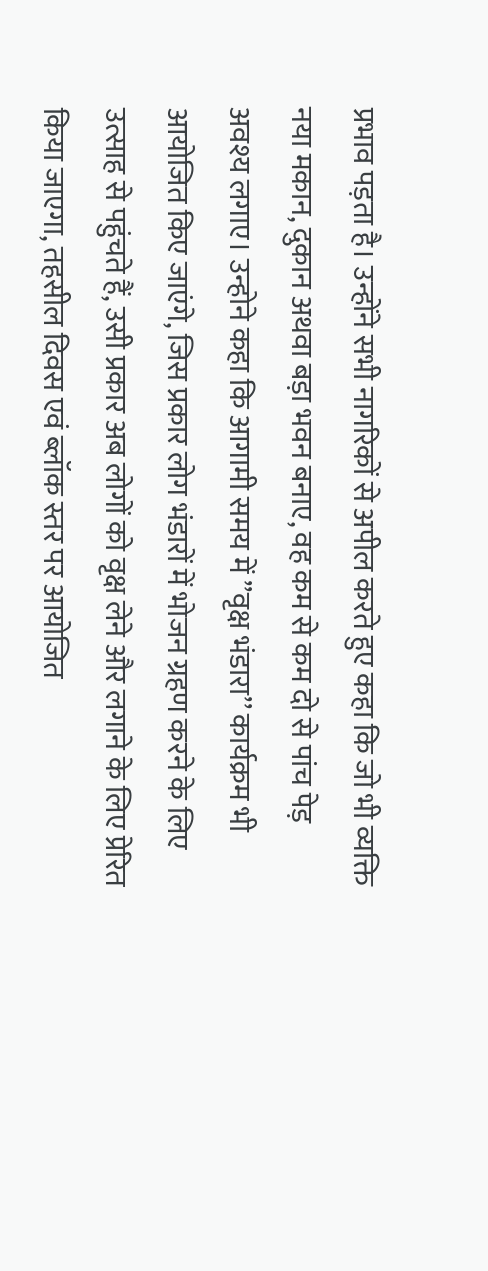प्रभाव पड़ता है। उन्होंने सभी नागरिकों से अपील करते हुए कहा कि जो भी व्यक्ति नया मकान, दुकान अथवा बड़ा भवन बनाए, वह कम से कम दो से पांच पेड़ अवश्य लगाए। उन्होने कहा कि आगामी समय में ’’वृक्ष भंडारा’’ कार्यक्रम भी आयोजित किए जाएंगे, जिस प्रकार लोग भंडारों में भोजन ग्रहण करने के लिए उत्साह से पहुंचते हैं, उसी प्रकार अब लोगों को वृक्ष लेने और लगाने के लिए प्रेरित किया जाएगा, तहसील दिवस एवं ब्लॉक स्तर पर आयोजित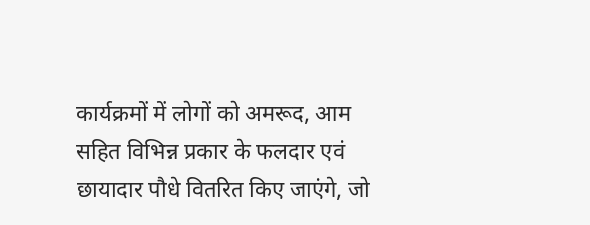कार्यक्रमों में लोगों को अमरूद, आम सहित विभिन्न प्रकार के फलदार एवं छायादार पौधे वितरित किए जाएंगे, जो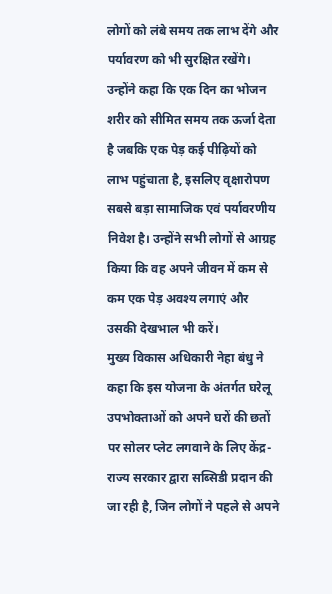लोगों को लंबे समय तक लाभ देंगे और पर्यावरण को भी सुरक्षित रखेंगे। उन्होंने कहा कि एक दिन का भोजन शरीर को सीमित समय तक ऊर्जा देता है जबकि एक पेड़ कई पीढ़ियों को लाभ पहुंचाता है, इसलिए वृक्षारोपण सबसे बड़ा सामाजिक एवं पर्यावरणीय निवेश है। उन्होंने सभी लोगों से आग्रह किया कि वह अपने जीवन में कम से कम एक पेड़ अवश्य लगाएं और उसकी देखभाल भी करें।
मुख्य विकास अधिकारी नेहा बंधु ने कहा कि इस योजना के अंतर्गत घरेलू उपभोक्ताओं को अपने घरों की छतों पर सोलर प्लेट लगवाने के लिए केंद्र-राज्य सरकार द्वारा सब्सिडी प्रदान की जा रही है, जिन लोगों ने पहले से अपने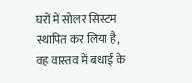घरों में सोलर सिस्टम स्थापित कर लिया है, वह वास्तव में बधाई के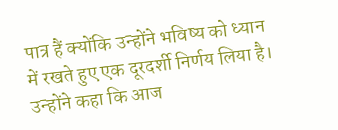पात्र हैं क्योंकि उन्होंने भविष्य को ध्यान में रखते हुए एक दूरदर्शी निर्णय लिया है। उन्होंने कहा कि आज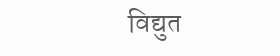विद्युत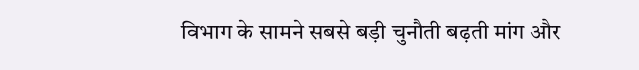विभाग के सामने सबसे बड़ी चुनौती बढ़ती मांग और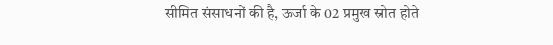सीमित संसाधनों की है, ऊर्जा के 02 प्रमुख स्रोत होते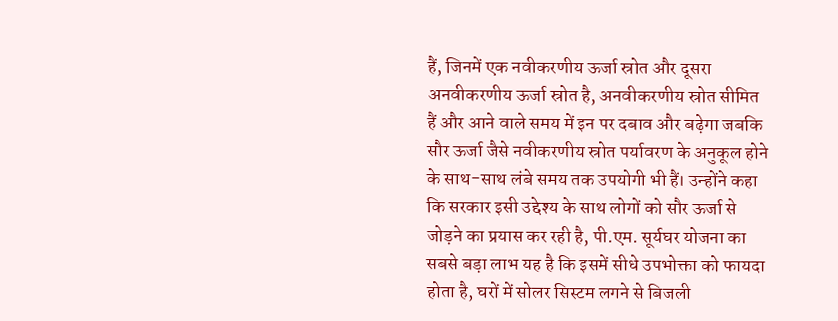हैं, जिनमें एक नवीकरणीय ऊर्जा स्रोत और दूसरा अनवीकरणीय ऊर्जा स्रोत है, अनवीकरणीय स्रोत सीमित हैं और आने वाले समय में इन पर दबाव और बढ़ेगा जबकि सौर ऊर्जा जैसे नवीकरणीय स्रोत पर्यावरण के अनुकूल होने के साथ-साथ लंबे समय तक उपयोगी भी हैं। उन्होंने कहा कि सरकार इसी उद्देश्य के साथ लोगों को सौर ऊर्जा से जोड़ने का प्रयास कर रही है, पी.एम. सूर्यघर योजना का सबसे बड़ा लाभ यह है कि इसमें सीधे उपभोक्ता को फायदा होता है, घरों में सोलर सिस्टम लगने से बिजली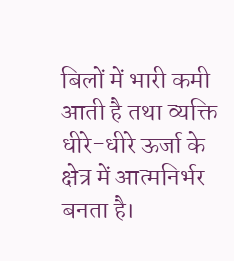बिलों में भारी कमी आती है तथा व्यक्ति धीरे-धीरे ऊर्जा के क्षेत्र में आत्मनिर्भर बनता है।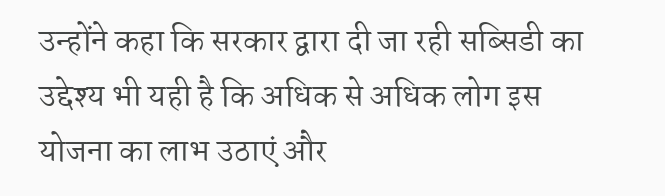उन्होंने कहा कि सरकार द्वारा दी जा रही सब्सिडी का उद्देश्य भी यही है कि अधिक से अधिक लोग इस योजना का लाभ उठाएं और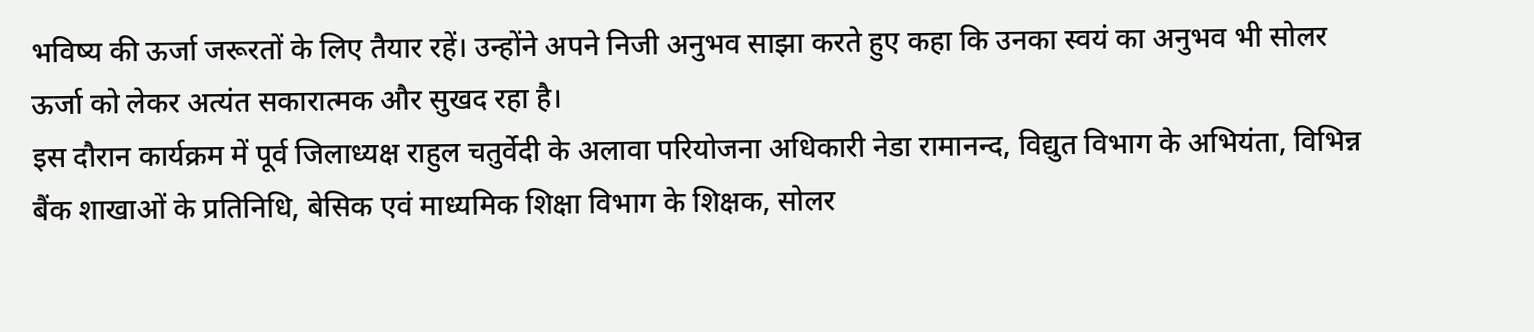भविष्य की ऊर्जा जरूरतों के लिए तैयार रहें। उन्होंने अपने निजी अनुभव साझा करते हुए कहा कि उनका स्वयं का अनुभव भी सोलर ऊर्जा को लेकर अत्यंत सकारात्मक और सुखद रहा है।
इस दौरान कार्यक्रम में पूर्व जिलाध्यक्ष राहुल चतुर्वेदी के अलावा परियोजना अधिकारी नेडा रामानन्द, विद्युत विभाग के अभियंता, विभिन्न बैंक शाखाओं के प्रतिनिधि, बेसिक एवं माध्यमिक शिक्षा विभाग के शिक्षक, सोलर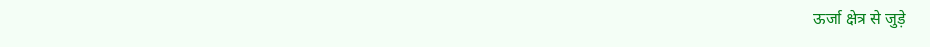ऊर्जा क्षेत्र से जुड़े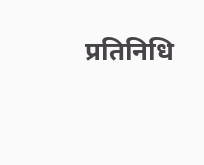प्रतिनिधि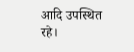आदि उपस्थित रहे।